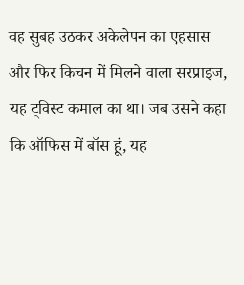वह सुबह उठकर अकेलेपन का एहसास और फिर किचन में मिलने वाला सरप्राइज, यह ट्विस्ट कमाल का था। जब उसने कहा कि ऑफिस में बॉस हूं, यह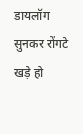डायलॉग सुनकर रोंगटे खड़े हो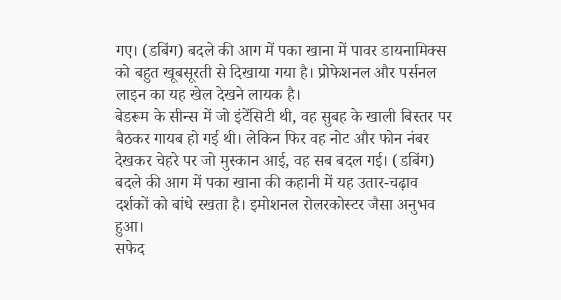गए। (डबिंग) बदले की आग में पका खाना में पावर डायनामिक्स को बहुत खूबसूरती से दिखाया गया है। प्रोफेशनल और पर्सनल लाइन का यह खेल देखने लायक है।
बेडरूम के सीन्स में जो इंटेंसिटी थी, वह सुबह के खाली बिस्तर पर बैठकर गायब हो गई थी। लेकिन फिर वह नोट और फोन नंबर देखकर चेहरे पर जो मुस्कान आई, वह सब बदल गई। (डबिंग) बदले की आग में पका खाना की कहानी में यह उतार-चढ़ाव दर्शकों को बांधे रखता है। इमोशनल रोलरकोस्टर जैसा अनुभव हुआ।
सफेद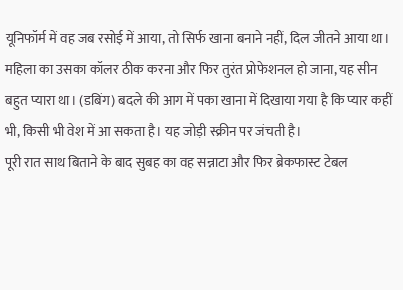यूनिफॉर्म में वह जब रसोई में आया, तो सिर्फ खाना बनाने नहीं, दिल जीतने आया था। महिला का उसका कॉलर ठीक करना और फिर तुरंत प्रोफेशनल हो जाना, यह सीन बहुत प्यारा था। (डबिंग) बदले की आग में पका खाना में दिखाया गया है कि प्यार कहीं भी, किसी भी वेश में आ सकता है। यह जोड़ी स्क्रीन पर जंचती है।
पूरी रात साथ बिताने के बाद सुबह का वह सन्नाटा और फिर ब्रेकफास्ट टेबल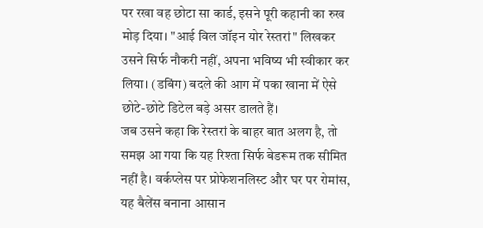पर रखा वह छोटा सा कार्ड, इसने पूरी कहानी का रुख मोड़ दिया। "आई विल जॉइन योर रेस्तरां" लिखकर उसने सिर्फ नौकरी नहीं, अपना भविष्य भी स्वीकार कर लिया। (डबिंग) बदले की आग में पका खाना में ऐसे छोटे-छोटे डिटेल बड़े असर डालते हैं।
जब उसने कहा कि रेस्तरां के बाहर बात अलग है, तो समझ आ गया कि यह रिश्ता सिर्फ बेडरूम तक सीमित नहीं है। वर्कप्लेस पर प्रोफेशनलिस्ट और घर पर रोमांस, यह बैलेंस बनाना आसान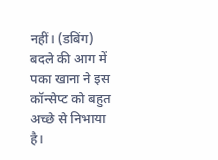नहीं। (डबिंग) बदले की आग में पका खाना ने इस कॉन्सेप्ट को बहुत अच्छे से निभाया है।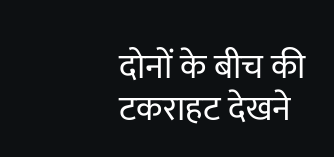दोनों के बीच की टकराहट देखने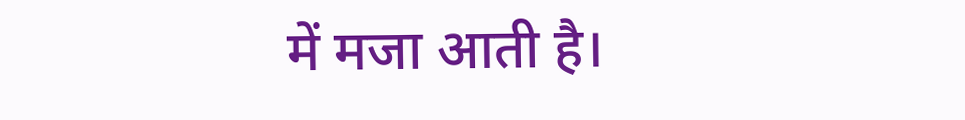में मजा आती है।